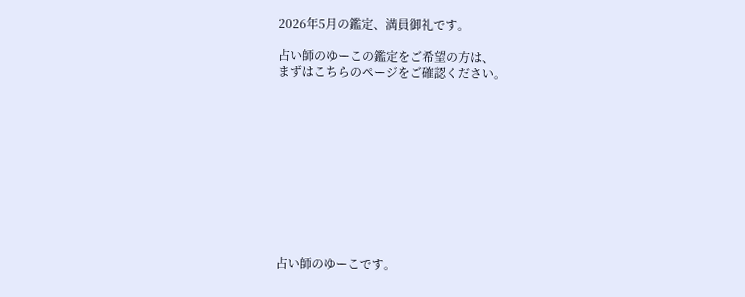2026年5月の鑑定、満員御礼です。

占い師のゆーこの鑑定をご希望の方は、
まずはこちらのページをご確認ください。











占い師のゆーこです。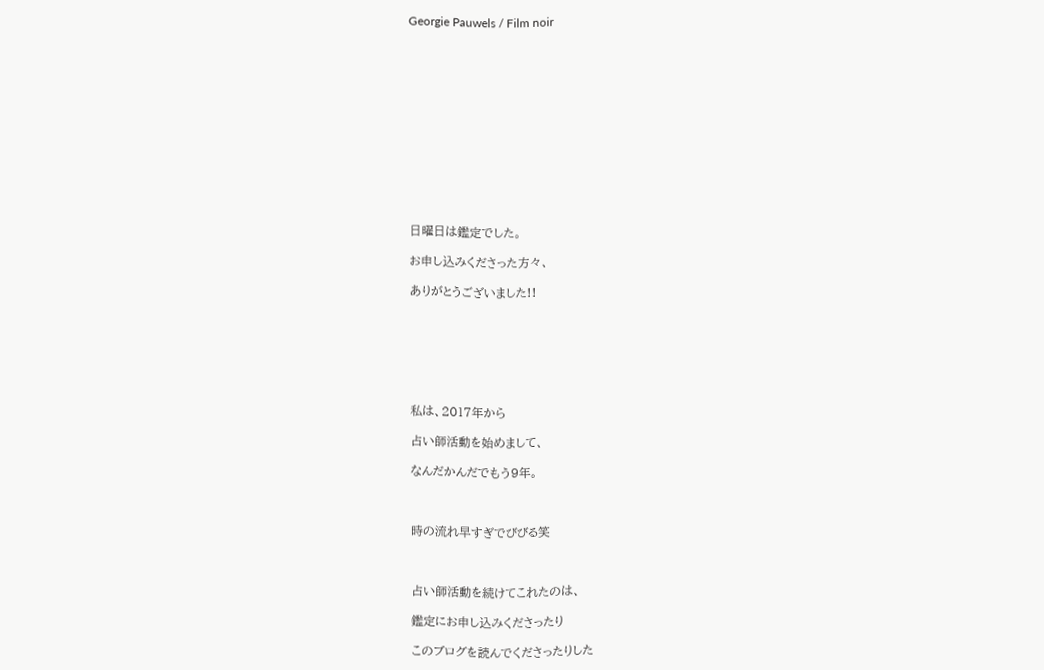Georgie Pauwels / Film noir













日曜日は鑑定でした。

お申し込みくださった方々、

ありがとうございました!!







私は、2017年から

占い師活動を始めまして、

なんだかんだでもう9年。



時の流れ早すぎでびびる笑



占い師活動を続けてこれたのは、

鑑定にお申し込みくださったり

このブログを読んでくださったりした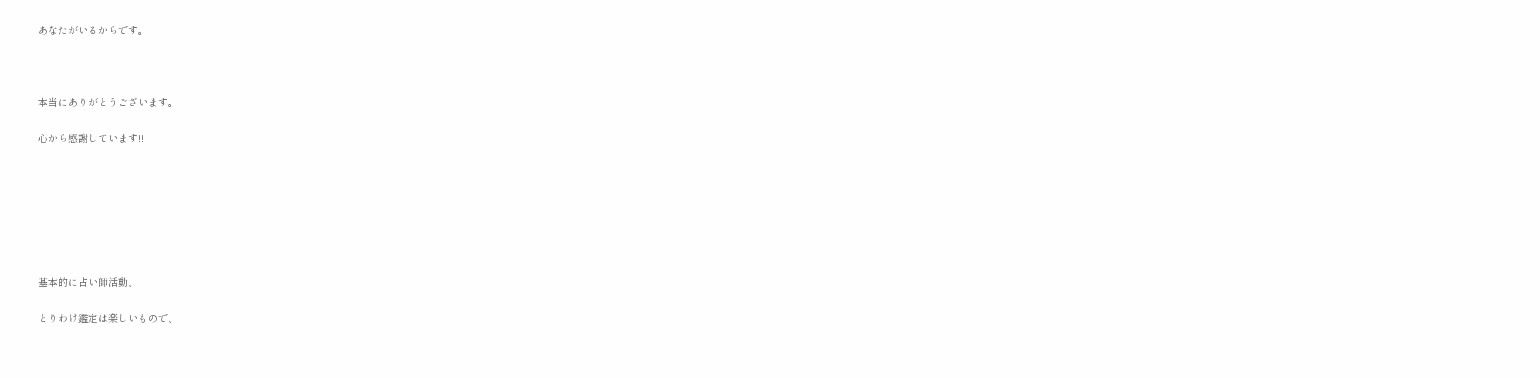あなたがいるからです。



本当にありがとうございます。

心から感謝しています!!







基本的に占い師活動、

とりわけ鑑定は楽しいもので、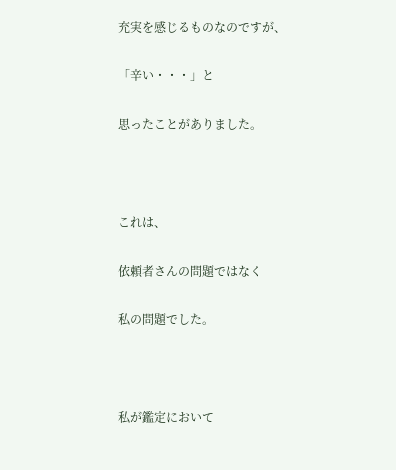充実を感じるものなのですが、

「辛い・・・」と

思ったことがありました。



これは、

依頼者さんの問題ではなく

私の問題でした。



私が鑑定において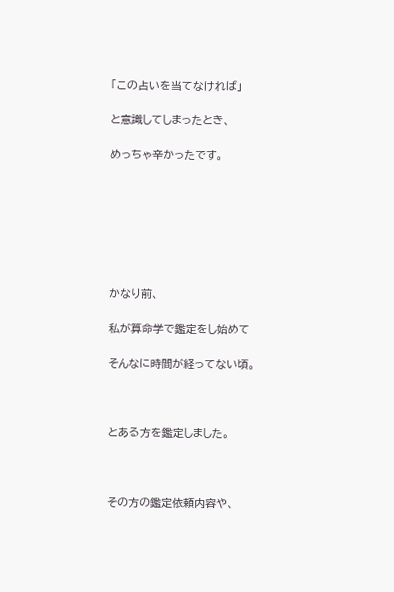「この占いを当てなければ」

と意識してしまったとき、

めっちゃ辛かったです。







かなり前、

私が算命学で鑑定をし始めて

そんなに時間が経ってない頃。



とある方を鑑定しました。



その方の鑑定依頼内容や、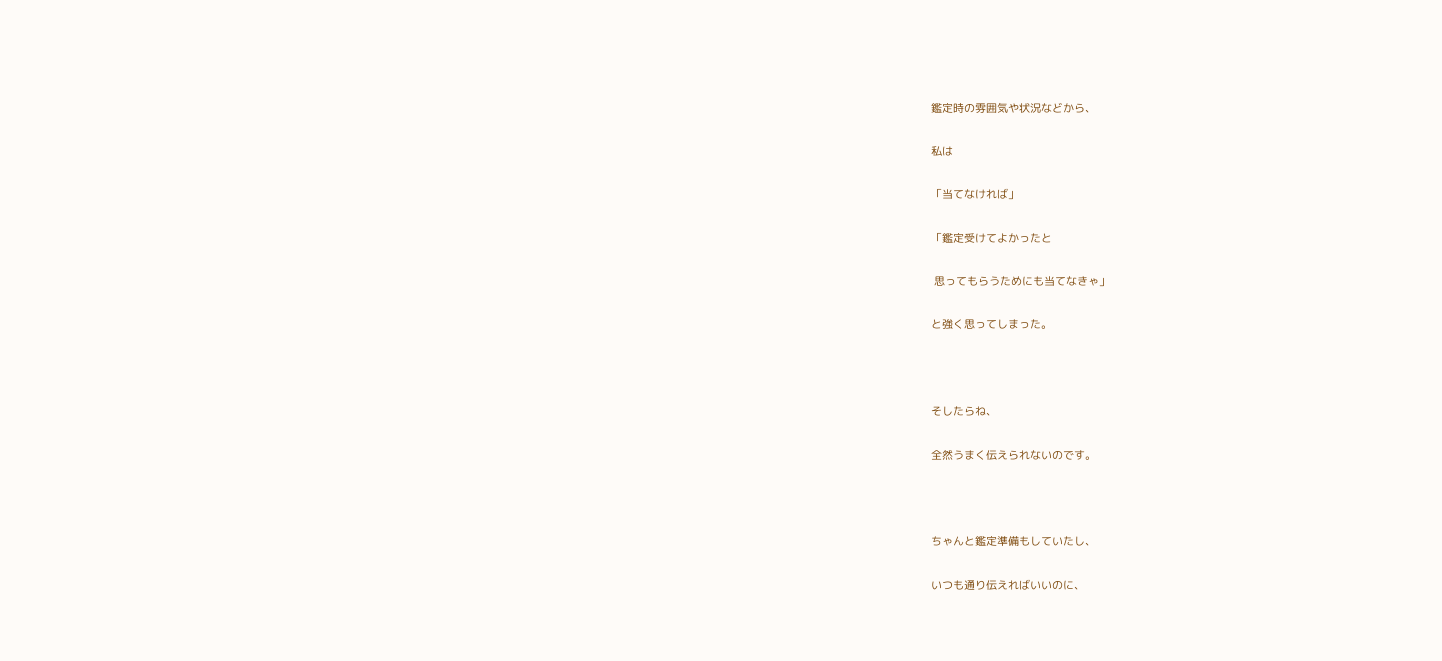鑑定時の雰囲気や状況などから、

私は

「当てなければ」

「鑑定受けてよかったと

 思ってもらうためにも当てなきゃ」

と強く思ってしまった。



そしたらね、

全然うまく伝えられないのです。



ちゃんと鑑定準備もしていたし、

いつも通り伝えればいいのに、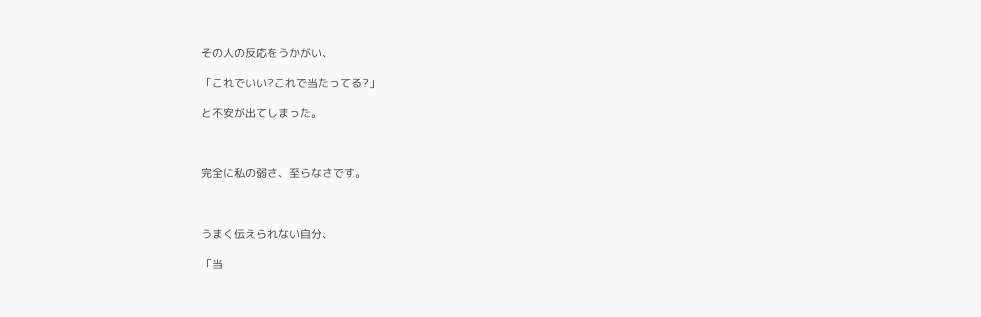その人の反応をうかがい、

「これでいい?これで当たってる?」

と不安が出てしまった。



完全に私の弱さ、至らなさです。



うまく伝えられない自分、

「当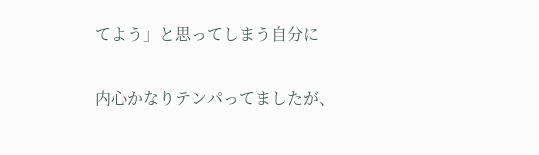てよう」と思ってしまう自分に

内心かなりテンパってましたが、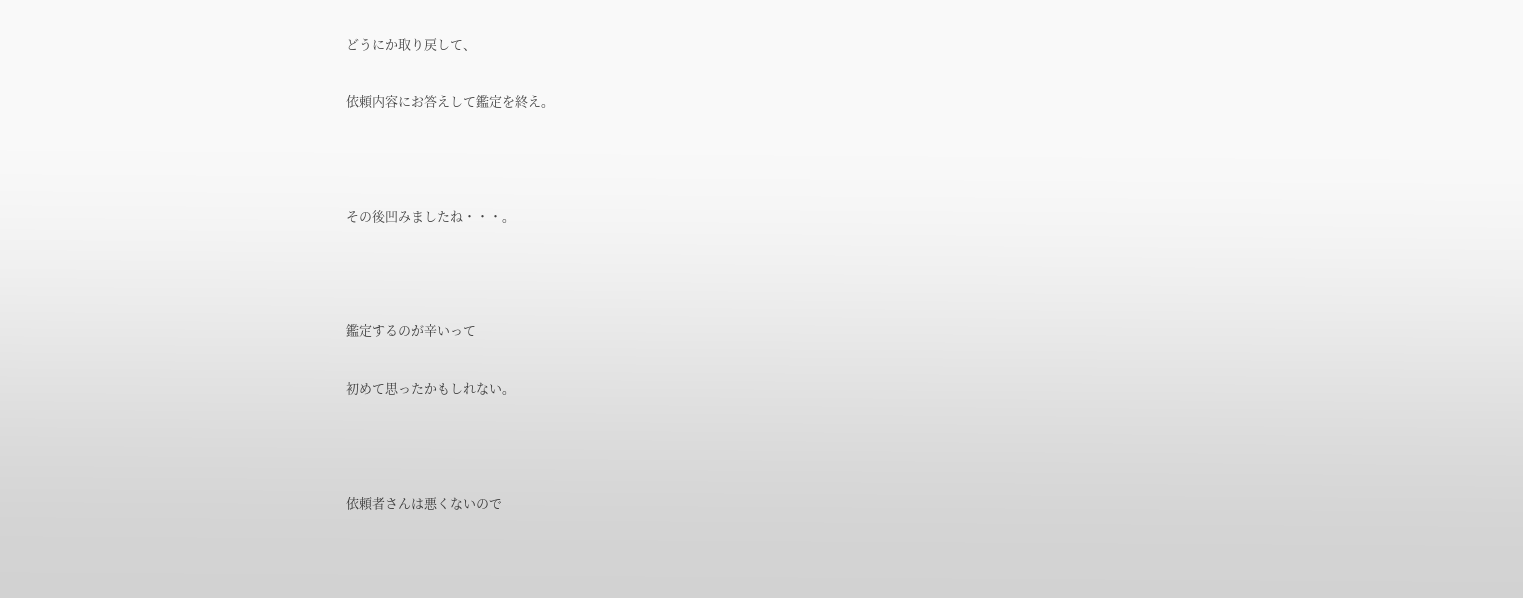どうにか取り戻して、

依頼内容にお答えして鑑定を終え。



その後凹みましたね・・・。



鑑定するのが辛いって

初めて思ったかもしれない。



依頼者さんは悪くないので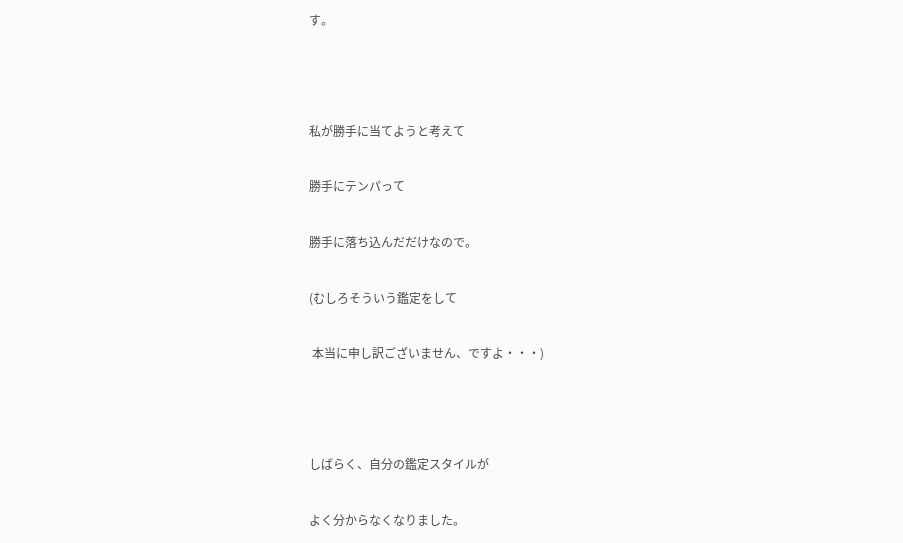す。



私が勝手に当てようと考えて

勝手にテンパって

勝手に落ち込んだだけなので。

(むしろそういう鑑定をして

 本当に申し訳ございません、ですよ・・・)



しばらく、自分の鑑定スタイルが

よく分からなくなりました。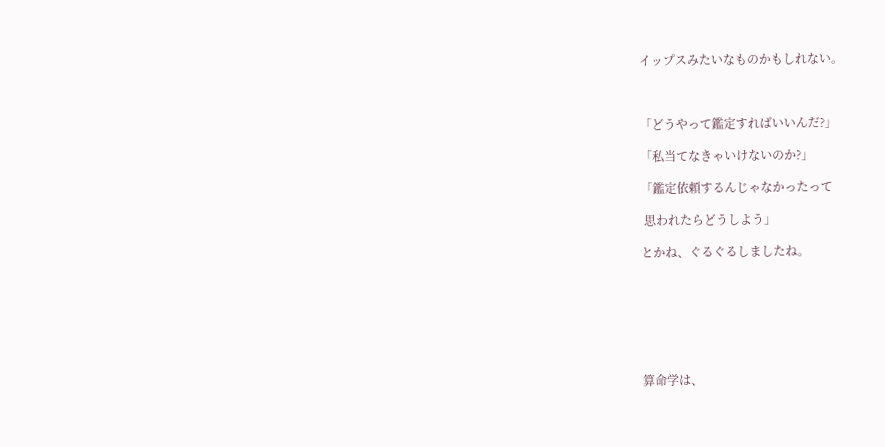イップスみたいなものかもしれない。



「どうやって鑑定すればいいんだ?」

「私当てなきゃいけないのか?」

「鑑定依頼するんじゃなかったって

 思われたらどうしよう」

とかね、ぐるぐるしましたね。







算命学は、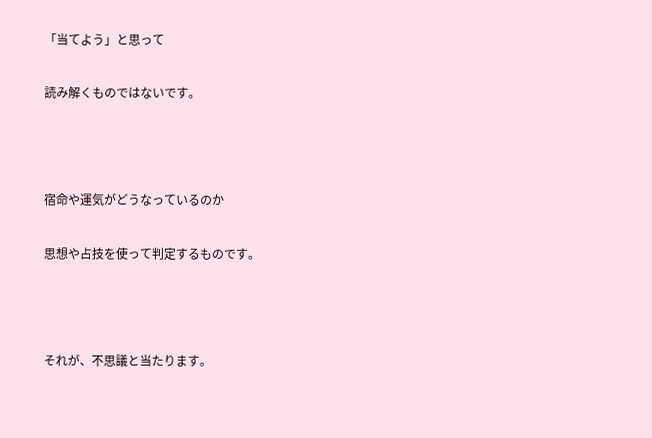「当てよう」と思って

読み解くものではないです。



宿命や運気がどうなっているのか

思想や占技を使って判定するものです。



それが、不思議と当たります。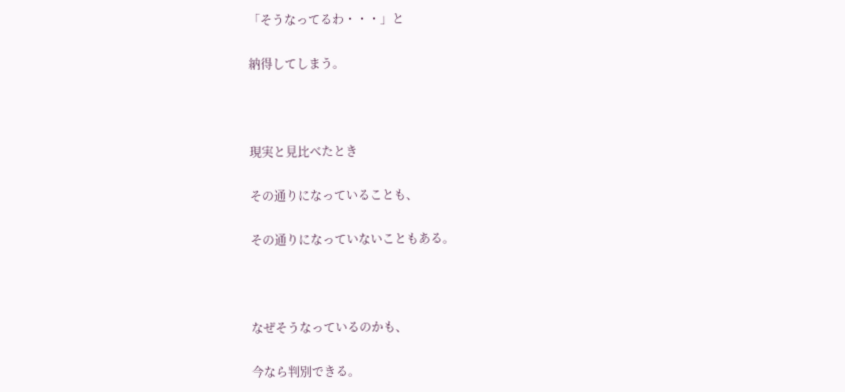「そうなってるわ・・・」と

納得してしまう。



現実と見比べたとき

その通りになっていることも、

その通りになっていないこともある。



なぜそうなっているのかも、

今なら判別できる。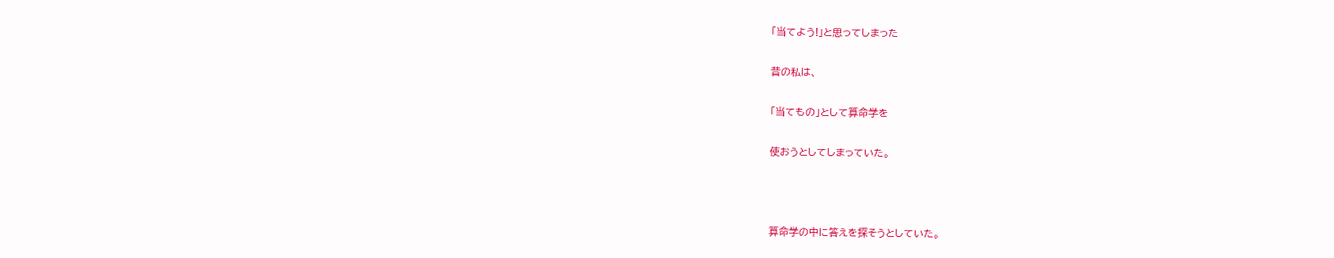「当てよう!」と思ってしまった

昔の私は、

「当てもの」として算命学を

使おうとしてしまっていた。



算命学の中に答えを探そうとしていた。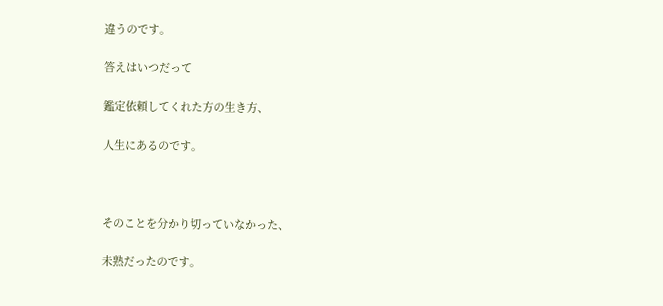違うのです。

答えはいつだって

鑑定依頼してくれた方の生き方、

人生にあるのです。



そのことを分かり切っていなかった、

未熟だったのです。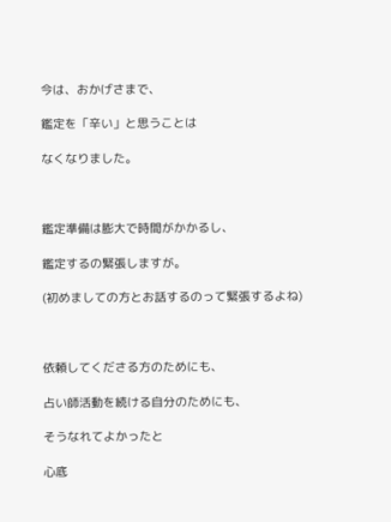今は、おかげさまで、

鑑定を「辛い」と思うことは

なくなりました。



鑑定準備は膨大で時間がかかるし、

鑑定するの緊張しますが。

(初めましての方とお話するのって緊張するよね)



依頼してくださる方のためにも、

占い師活動を続ける自分のためにも、

そうなれてよかったと

心底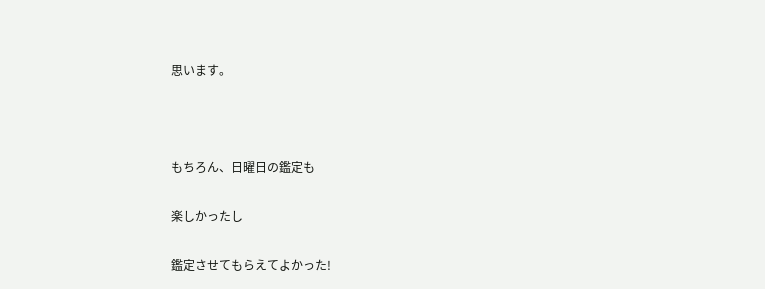思います。



もちろん、日曜日の鑑定も

楽しかったし

鑑定させてもらえてよかった!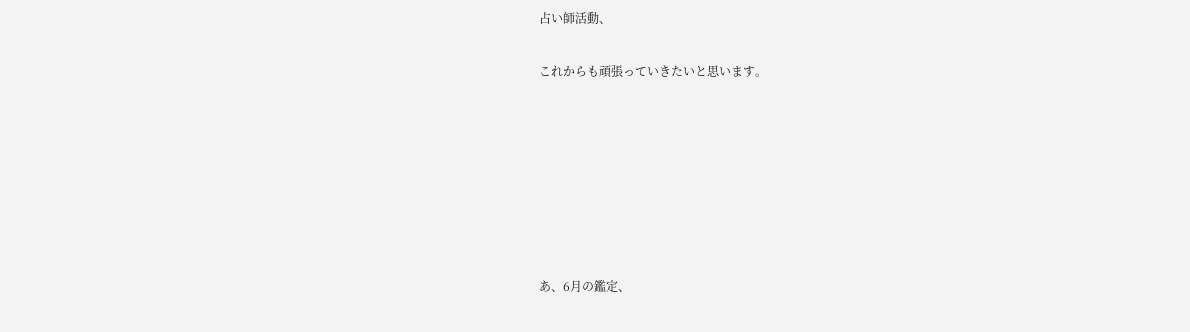占い師活動、

これからも頑張っていきたいと思います。







あ、6月の鑑定、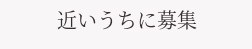近いうちに募集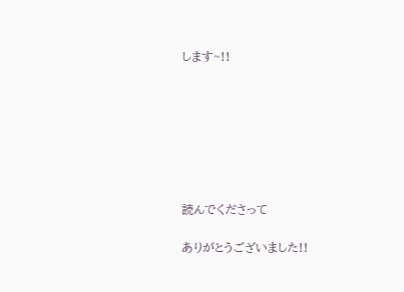します~!!







読んでくださって

ありがとうございました!!